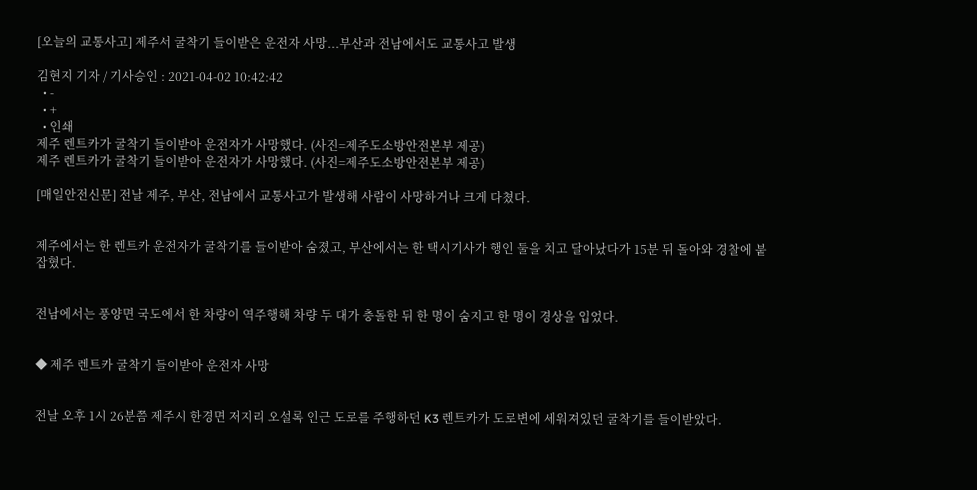[오늘의 교통사고] 제주서 굴착기 들이받은 운전자 사망...부산과 전남에서도 교통사고 발생

김현지 기자 / 기사승인 : 2021-04-02 10:42:42
  • -
  • +
  • 인쇄
제주 렌트카가 굴착기 들이받아 운전자가 사망했다. (사진=제주도소방안전본부 제공)
제주 렌트카가 굴착기 들이받아 운전자가 사망했다. (사진=제주도소방안전본부 제공)

[매일안전신문] 전날 제주, 부산, 전남에서 교통사고가 발생해 사람이 사망하거나 크게 다쳤다.


제주에서는 한 렌트카 운전자가 굴착기를 들이받아 숨졌고, 부산에서는 한 택시기사가 행인 둘을 치고 달아났다가 15분 뒤 돌아와 경찰에 붙잡혔다.


전남에서는 풍양면 국도에서 한 차량이 역주행해 차량 두 대가 충돌한 뒤 한 명이 숨지고 한 명이 경상을 입었다.


◆ 제주 렌트카 굴착기 들이받아 운전자 사망


전날 오후 1시 26분쯤 제주시 한경면 저지리 오설록 인근 도로를 주행하던 K3 렌트카가 도로변에 세워져있던 굴착기를 들이받았다.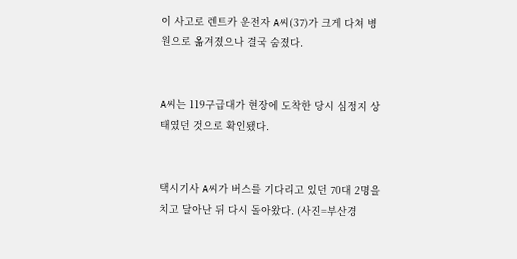이 사고로 렌트카 운전자 A씨(37)가 크게 다쳐 병원으로 옮겨졌으나 결국 숨졌다.


A씨는 119구급대가 현장에 도착한 당시 심정지 상태였던 것으로 확인됐다.


택시기사 A씨가 버스를 기다리고 있던 70대 2명을 치고 달아난 뒤 다시 돌아왔다. (사진=부산경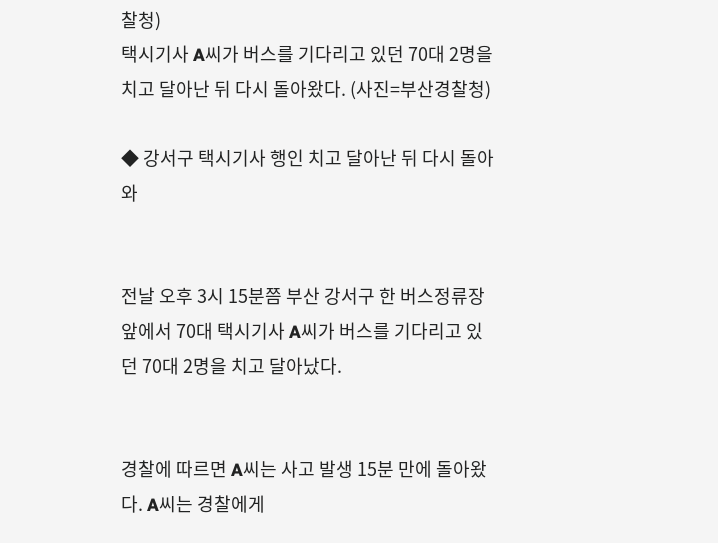찰청)
택시기사 A씨가 버스를 기다리고 있던 70대 2명을 치고 달아난 뒤 다시 돌아왔다. (사진=부산경찰청)

◆ 강서구 택시기사 행인 치고 달아난 뒤 다시 돌아와


전날 오후 3시 15분쯤 부산 강서구 한 버스정류장 앞에서 70대 택시기사 A씨가 버스를 기다리고 있던 70대 2명을 치고 달아났다.


경찰에 따르면 A씨는 사고 발생 15분 만에 돌아왔다. A씨는 경찰에게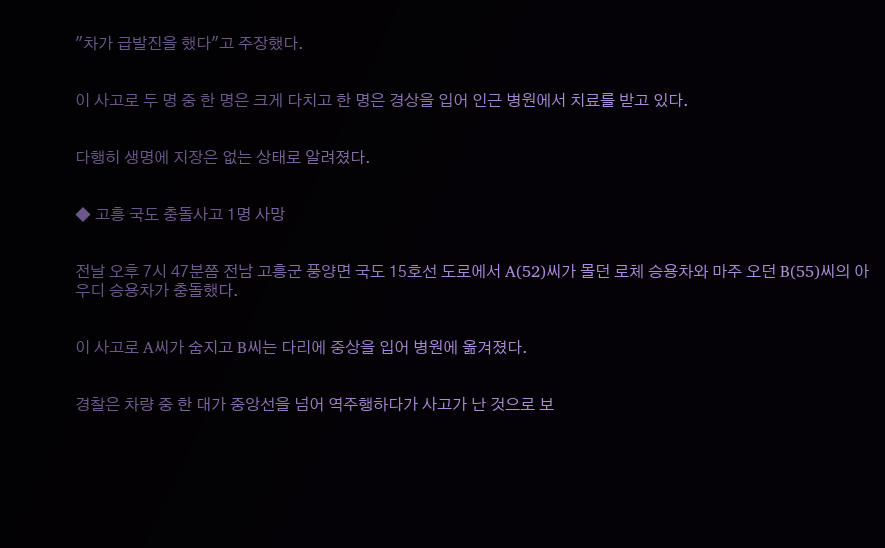"차가 급발진을 했다"고 주장했다.


이 사고로 두 명 중 한 명은 크게 다치고 한 명은 경상을 입어 인근 병원에서 치료를 받고 있다.


다행히 생명에 지장은 없는 상태로 알려졌다.


◆ 고흥 국도 충돌사고 1명 사망


전날 오후 7시 47분쯤 전남 고흥군 풍양면 국도 15호선 도로에서 A(52)씨가 몰던 로체 승용차와 마주 오던 B(55)씨의 아우디 승용차가 충돌했다.


이 사고로 A씨가 숨지고 B씨는 다리에 중상을 입어 병원에 옮겨졌다.


경찰은 차량 중 한 대가 중앙선을 넘어 역주행하다가 사고가 난 것으로 보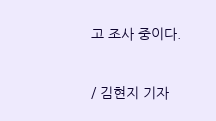고 조사 중이다.


/ 김현지 기자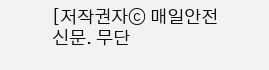[저작권자ⓒ 매일안전신문. 무단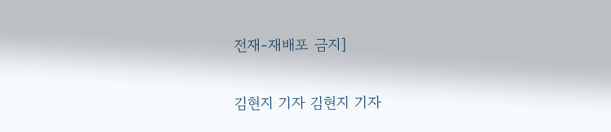전재-재배포 금지]

김현지 기자 김현지 기자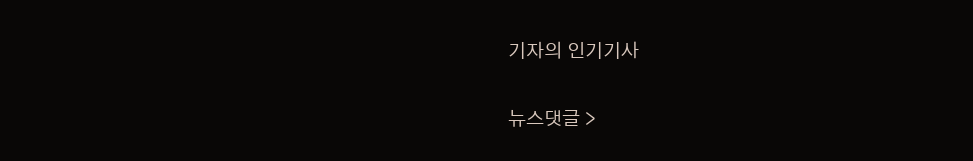기자의 인기기사

뉴스댓글 >